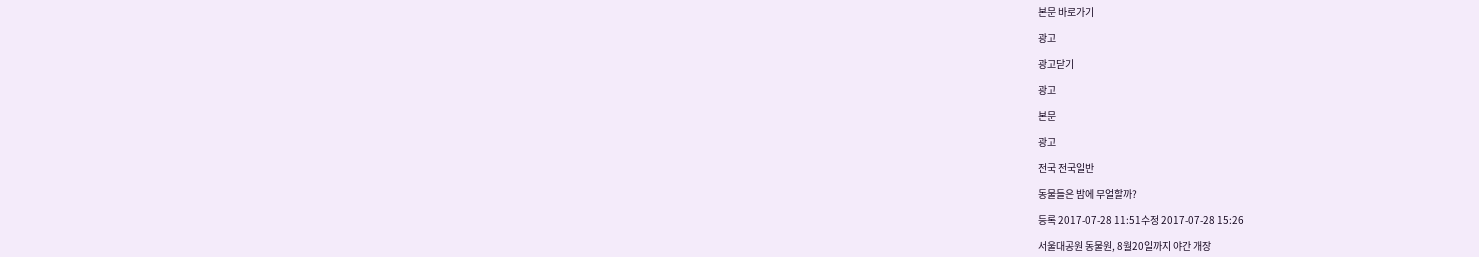본문 바로가기

광고

광고닫기

광고

본문

광고

전국 전국일반

동물들은 밤에 무얼할까?

등록 2017-07-28 11:51수정 2017-07-28 15:26

서울대공원 동물원, 8월20일까지 야간 개장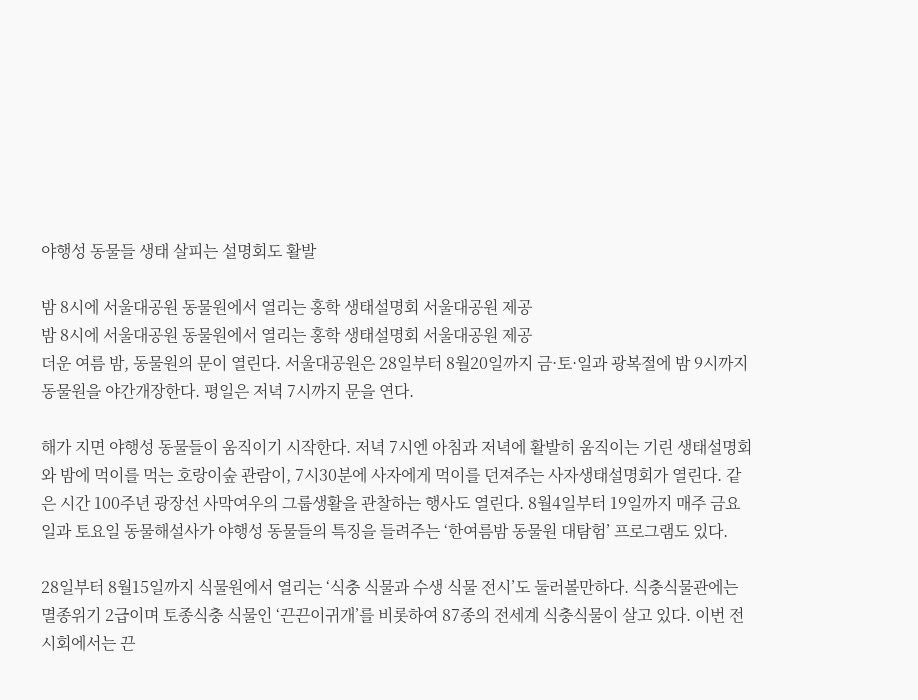야행성 동물들 생태 살피는 설명회도 활발

밤 8시에 서울대공원 동물원에서 열리는 홍학 생태설명회 서울대공원 제공
밤 8시에 서울대공원 동물원에서 열리는 홍학 생태설명회 서울대공원 제공
더운 여름 밤, 동물원의 문이 열린다. 서울대공원은 28일부터 8월20일까지 금·토·일과 광복절에 밤 9시까지 동물원을 야간개장한다. 평일은 저녁 7시까지 문을 연다.

해가 지면 야행성 동물들이 움직이기 시작한다. 저녁 7시엔 아침과 저녁에 활발히 움직이는 기린 생태설명회와 밤에 먹이를 먹는 호랑이숲 관람이, 7시30분에 사자에게 먹이를 던져주는 사자생태설명회가 열린다. 같은 시간 100주년 광장선 사막여우의 그룹생활을 관찰하는 행사도 열린다. 8월4일부터 19일까지 매주 금요일과 토요일 동물해설사가 야행성 동물들의 특징을 들려주는 ‘한여름밤 동물원 대탐험’ 프로그램도 있다.

28일부터 8월15일까지 식물원에서 열리는 ‘식충 식물과 수생 식물 전시’도 둘러볼만하다. 식충식물관에는 멸종위기 2급이며 토종식충 식물인 ‘끈끈이귀개’를 비롯하여 87종의 전세계 식충식물이 살고 있다. 이번 전시회에서는 끈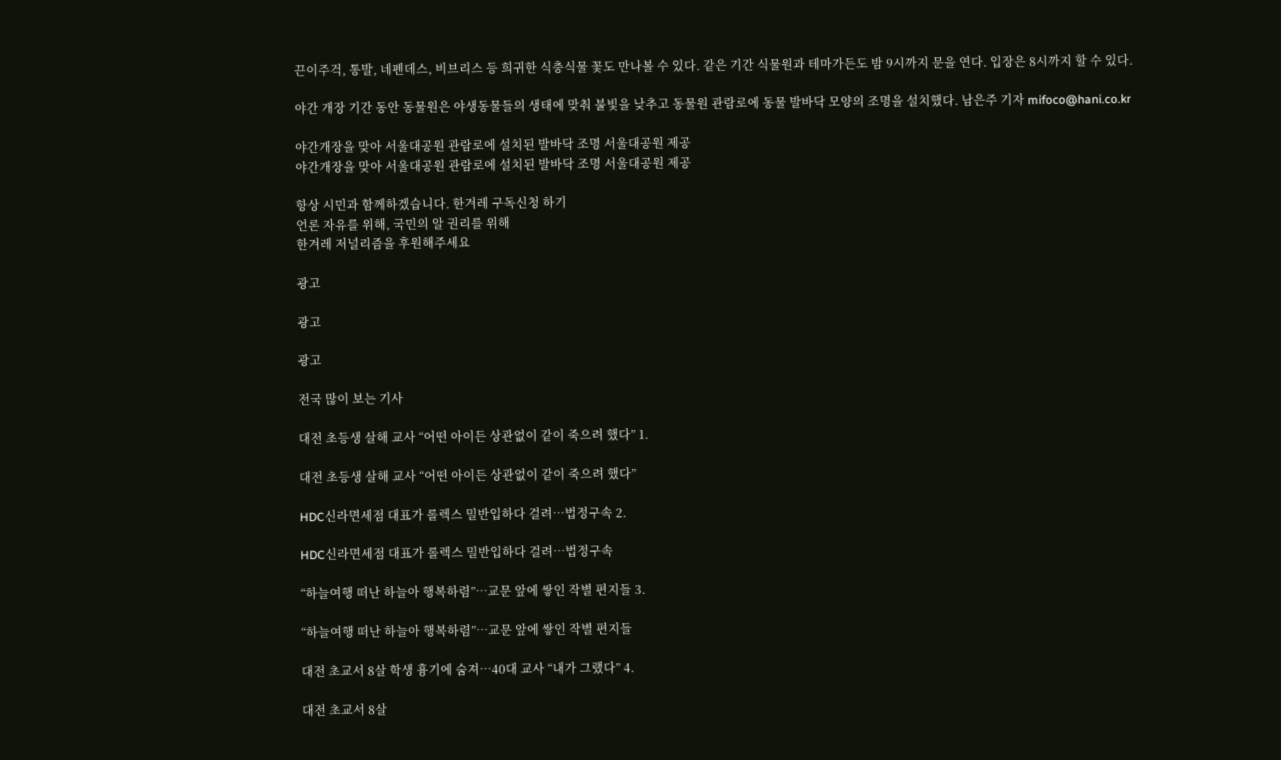끈이주걱, 통발, 네펜데스, 비브리스 등 희귀한 식충식물 꽃도 만나볼 수 있다. 같은 기간 식물원과 테마가든도 밤 9시까지 문을 연다. 입장은 8시까지 할 수 있다.

야간 개장 기간 동안 동물원은 야생동물들의 생태에 맞춰 불빛을 낮추고 동물원 관람로에 동물 발바닥 모양의 조명을 설치했다. 남은주 기자 mifoco@hani.co.kr

야간개장을 맞아 서울대공원 관람로에 설치된 발바닥 조명 서울대공원 제공
야간개장을 맞아 서울대공원 관람로에 설치된 발바닥 조명 서울대공원 제공

항상 시민과 함께하겠습니다. 한겨레 구독신청 하기
언론 자유를 위해, 국민의 알 권리를 위해
한겨레 저널리즘을 후원해주세요

광고

광고

광고

전국 많이 보는 기사

대전 초등생 살해 교사 “어떤 아이든 상관없이 같이 죽으려 했다” 1.

대전 초등생 살해 교사 “어떤 아이든 상관없이 같이 죽으려 했다”

HDC신라면세점 대표가 롤렉스 밀반입하다 걸려…법정구속 2.

HDC신라면세점 대표가 롤렉스 밀반입하다 걸려…법정구속

“하늘여행 떠난 하늘아 행복하렴”…교문 앞에 쌓인 작별 편지들 3.

“하늘여행 떠난 하늘아 행복하렴”…교문 앞에 쌓인 작별 편지들

대전 초교서 8살 학생 흉기에 숨져…40대 교사 “내가 그랬다” 4.

대전 초교서 8살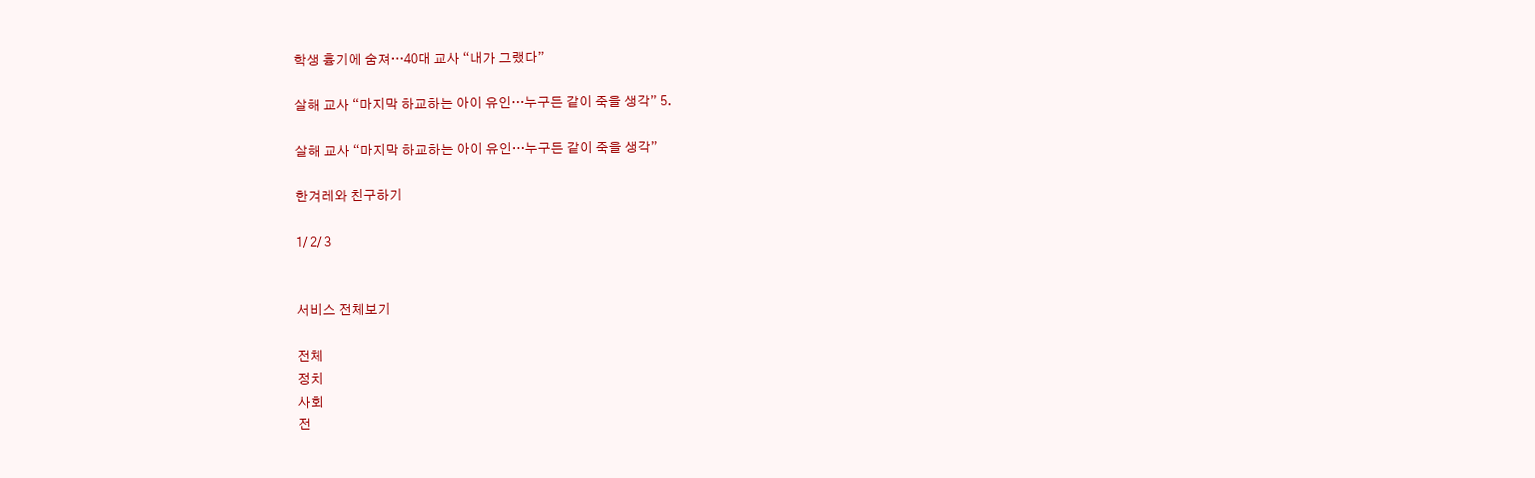학생 흉기에 숨져…40대 교사 “내가 그랬다”

살해 교사 “마지막 하교하는 아이 유인…누구든 같이 죽을 생각” 5.

살해 교사 “마지막 하교하는 아이 유인…누구든 같이 죽을 생각”

한겨레와 친구하기

1/ 2/ 3


서비스 전체보기

전체
정치
사회
전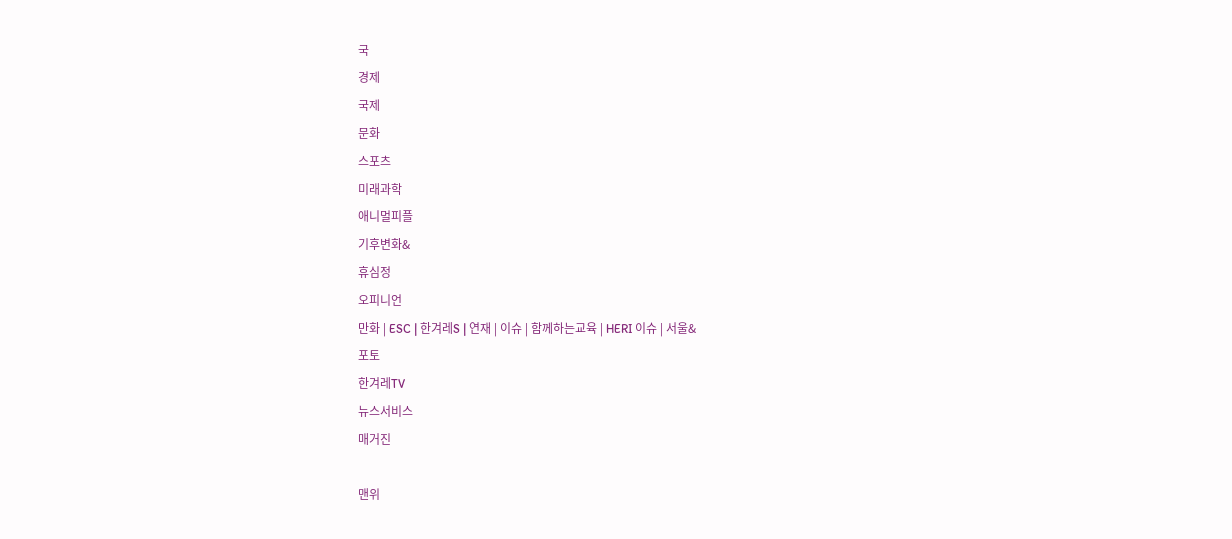국
경제
국제
문화
스포츠
미래과학
애니멀피플
기후변화&
휴심정
오피니언
만화 | ESC | 한겨레S | 연재 | 이슈 | 함께하는교육 | HERI 이슈 | 서울&
포토
한겨레TV
뉴스서비스
매거진

맨위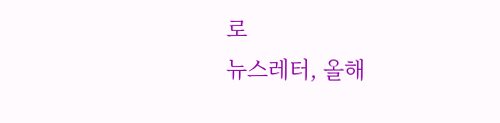로
뉴스레터, 올해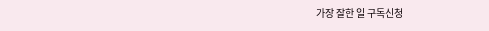가장 잘한 일 구독신청